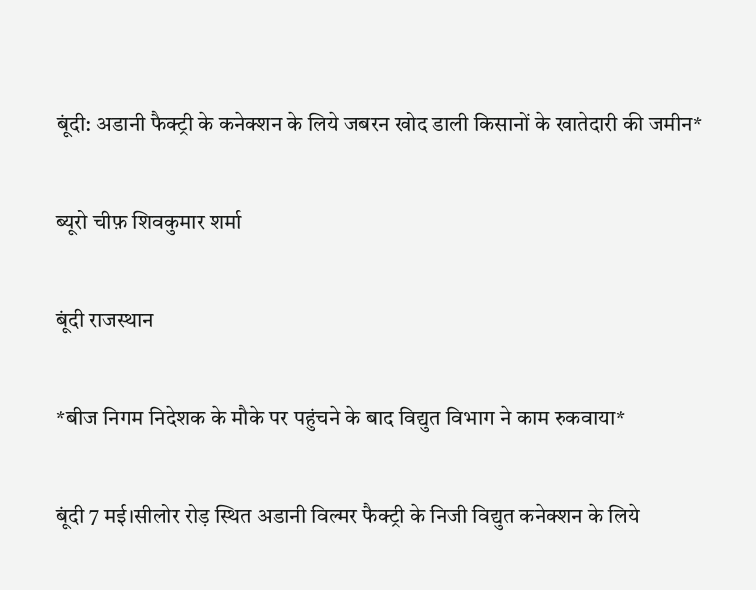बूंदी: अडानी फैक्ट्री के कनेक्शन के लिये जबरन खोद डाली किसानों के खातेदारी की जमीन*

ब्यूरो चीफ़ शिवकुमार शर्मा

बूंदी राजस्थान

*बीज निगम निदेशक के मौके पर पहुंचने के बाद विद्युत विभाग ने काम रुकवाया*

बूंदी 7 मई।सीलोर रोड़ स्थित अडानी विल्मर फैक्ट्री के निजी विद्युत कनेक्शन के लिये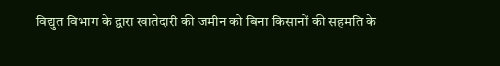विद्युत विभाग के द्वारा खातेदारी की जमीन को बिना किसानों की सहमति के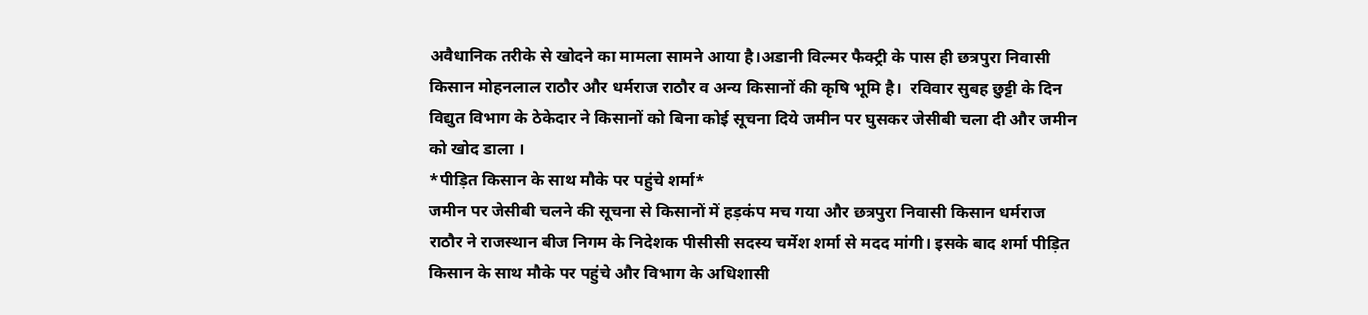अवैधानिक तरीके से खोदने का मामला सामने आया है।अडानी विल्मर फैक्ट्री के पास ही छत्रपुरा निवासी किसान मोहनलाल राठौर और धर्मराज राठौर व अन्य किसानों की कृषि भूमि है।  रविवार सुबह छुट्टी के दिन विद्युत विभाग के ठेकेदार ने किसानों को बिना कोई सूचना दिये जमीन पर घुसकर जेसीबी चला दी और जमीन को खोद डाला ।
*पीड़ित किसान के साथ मौके पर पहुंचे शर्मा*
जमीन पर जेसीबी चलने की सूचना से किसानों में हड़कंप मच गया और छत्रपुरा निवासी किसान धर्मराज राठौर ने राजस्थान बीज निगम के निदेशक पीसीसी सदस्य चर्मेश शर्मा से मदद मांगी। इसके बाद शर्मा पीड़ित किसान के साथ मौके पर पहुंचे और विभाग के अधिशासी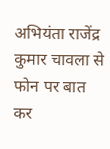अभियंता राजेंद्र कुमार चावला से फोन पर बात कर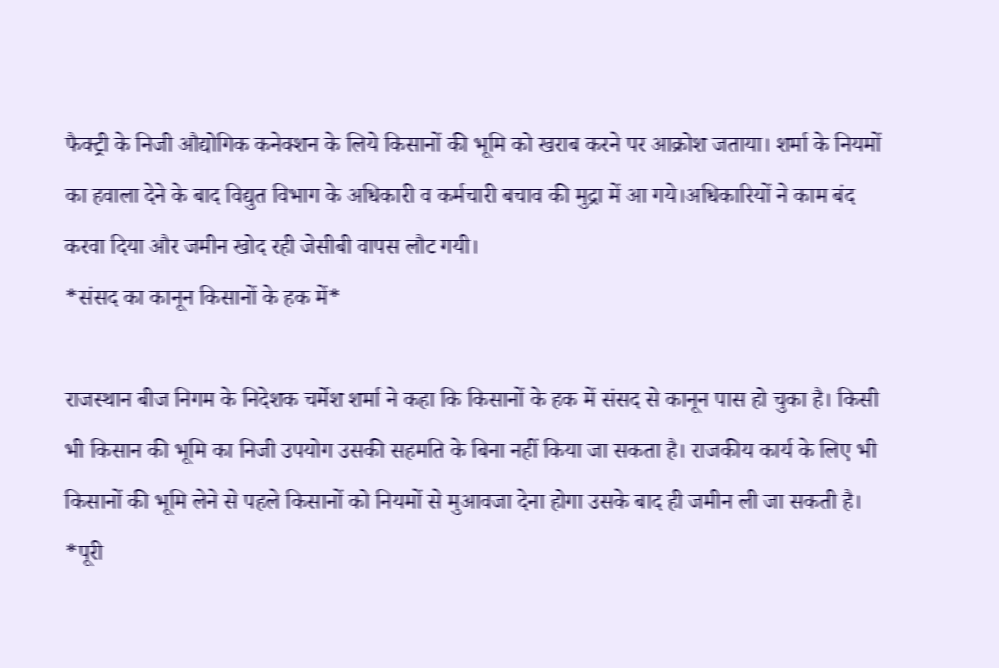फैक्ट्री के निजी औद्योगिक कनेक्शन के लिये किसानों की भूमि को खराब करने पर आक्रोश जताया। शर्मा के नियमों का हवाला देने के बाद विद्युत विभाग के अधिकारी व कर्मचारी बचाव की मुद्रा में आ गये।अधिकारियों ने काम बंद करवा दिया और जमीन खोद रही जेसीबी वापस लौट गयी।
*संसद का कानून किसानों के हक में*

राजस्थान बीज निगम के निदेशक चर्मेश शर्मा ने कहा कि किसानों के हक में संसद से कानून पास हो चुका है। किसी भी किसान की भूमि का निजी उपयोग उसकी सहमति के बिना नहीं किया जा सकता है। राजकीय कार्य के लिए भी किसानों की भूमि लेने से पहले किसानों को नियमों से मुआवजा देना होगा उसके बाद ही जमीन ली जा सकती है।
*पूरी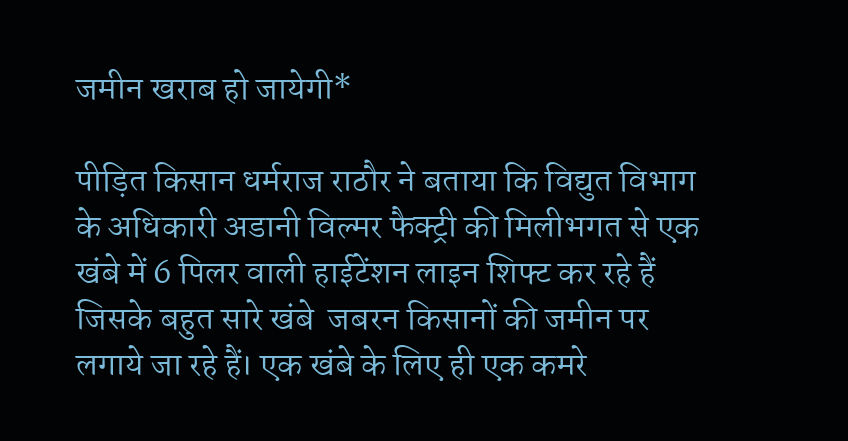जमीन खराब हो जायेगी*

पीड़ित किसान धर्मराज राठौर ने बताया कि विद्युत विभाग के अधिकारी अडानी विल्मर फैक्ट्री की मिलीभगत से एक खंबे में 6 पिलर वाली हाईटेंशन लाइन शिफ्ट कर रहे हैं जिसके बहुत सारे खंबे  जबरन किसानों की जमीन पर लगाये जा रहे हैं। एक खंबे के लिए ही एक कमरे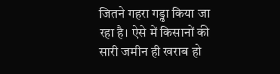जितने गहरा गड्ढा किया जा रहा है। ऐसे में किसानों की सारी जमीन ही खराब हो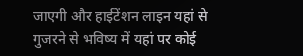जाएगी और हाईटेंशन लाइन यहां से गुजरने से भविष्य में यहां पर कोई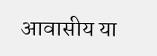आवासीय या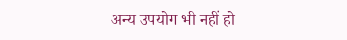अन्य उपयोग भी नहीं हो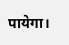पायेगा।